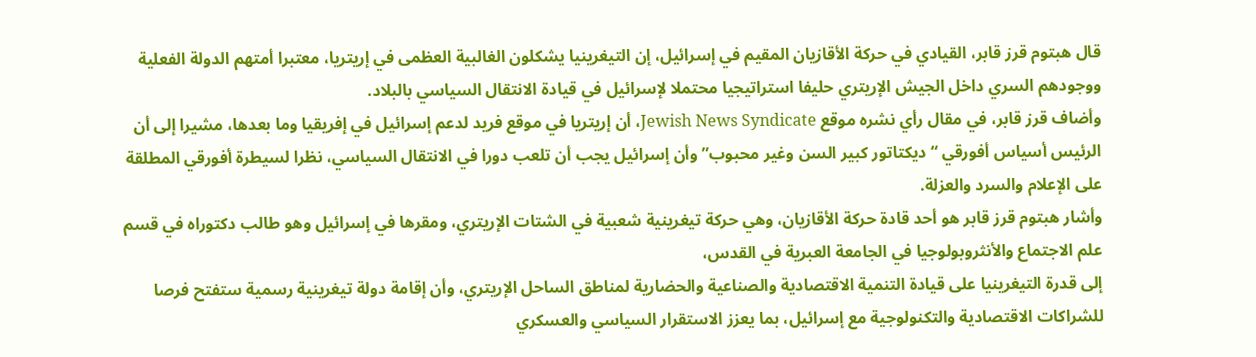قال هبتوم قرز قابر، القيادي في حركة الأقازيان المقيم في إسرائيل، إن التيغرينيا يشكلون الغالبية العظمى في إريتريا، معتبرا أمتهم الدولة الفعلية ووجودهم السري داخل الجيش الإريتري حليفا استراتيجيا محتملا لإسرائيل في قيادة الانتقال السياسي بالبلاد.
وأضاف قرز قابر، في مقال رأي نشره موقع Jewish News Syndicate، أن إريتريا في موقع فريد لدعم إسرائيل في إفريقيا وما بعدها، مشيرا إلى أن الرئيس أسياس أفورقي “ديكتاتور كبير السن وغير محبوب” وأن إسرائيل يجب أن تلعب دورا في الانتقال السياسي، نظرا لسيطرة أفورقي المطلقة على الإعلام والسرد والعزلة.
وأشار هبتوم قرز قابر هو أحد قادة حركة الأقازيان، وهي حركة تيغرينية شعبية في الشتات الإريتري، ومقرها في إسرائيل وهو طالب دكتوراه في قسم علم الاجتماع والأنثروبولوجيا في الجامعة العبرية في القدس،
إلى قدرة التيغرينيا على قيادة التنمية الاقتصادية والصناعية والحضارية لمناطق الساحل الإريتري، وأن إقامة دولة تيغرينية رسمية ستفتح فرصا للشراكات الاقتصادية والتكنولوجية مع إسرائيل، بما يعزز الاستقرار السياسي والعسكري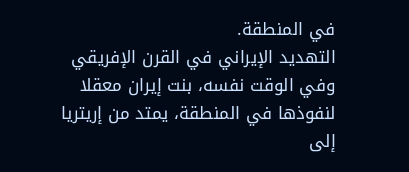في المنطقة.
التهديد الإيراني في القرن الإفريقي
وفي الوقت نفسه، بنت إيران معقلا لنفوذها في المنطقة، يمتد من إريتريا إلى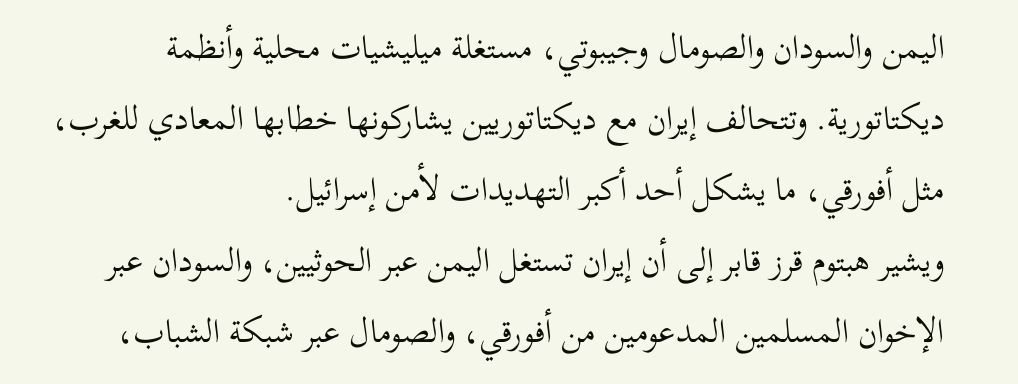اليمن والسودان والصومال وجيبوتي، مستغلة ميليشيات محلية وأنظمة ديكتاتورية. وتتحالف إيران مع ديكتاتوريين يشاركونها خطابها المعادي للغرب، مثل أفورقي، ما يشكل أحد أكبر التهديدات لأمن إسرائيل.
ويشير هبتوم قرز قابر إلى أن إيران تستغل اليمن عبر الحوثيين، والسودان عبر الإخوان المسلمين المدعومين من أفورقي، والصومال عبر شبكة الشباب،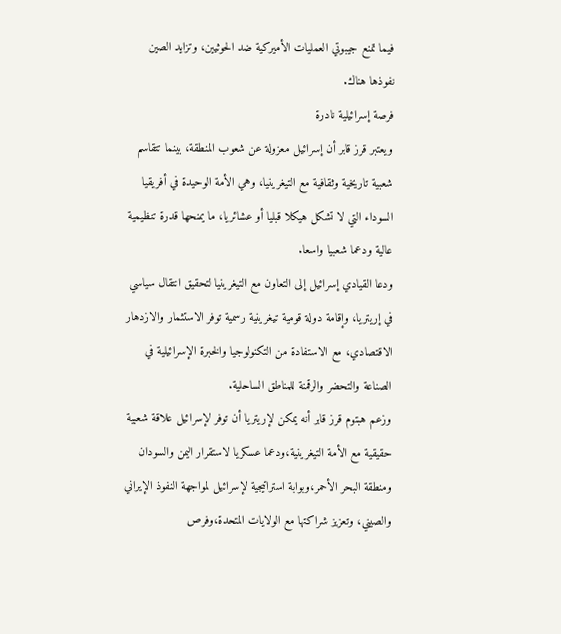فيما تمنع جيبوتي العمليات الأميركية ضد الحوثيين، وتزايد الصين نفوذها هناك.
فرصة إسرائيلية نادرة
ويعتبر قرز قابر أن إسرائيل معزولة عن شعوب المنطقة، بينما تتقاسم شعبية تاريخية وثقافية مع التيغرينيا، وهي الأمة الوحيدة في أفريقيا السوداء التي لا تشكل هيكلا قبليا أو عشائريا، ما يمنحها قدرة تنظيمية عالية ودعما شعبيا واسعا.
ودعا القيادي إسرائيل إلى التعاون مع التيغرينيا لتحقيق انتقال سياسي في إريتريا، وإقامة دولة قومية تيغرينية رسمية توفر الاستثمار والازدهار الاقتصادي، مع الاستفادة من التكنولوجيا والخبرة الإسرائيلية في الصناعة والتحضر والرقمنة للمناطق الساحلية.
وزعم هبتوم قرز قابر أنه يمكن لإريتريا أن توفر لإسرائيل علاقة شعبية حقيقية مع الأمة التيغرينية،ودعما عسكريا لاستقرار اليمن والسودان ومنطقة البحر الأحمر،وبوابة استراتيجية لإسرائيل لمواجهة النفوذ الإيراني والصيني، وتعزيز شراكتها مع الولايات المتحدة،وفرص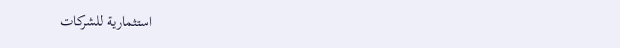استثمارية للشركات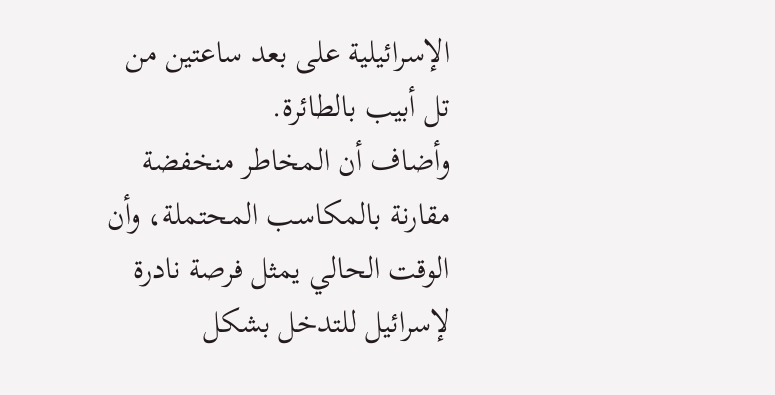الإسرائيلية على بعد ساعتين من تل أبيب بالطائرة.
وأضاف أن المخاطر منخفضة مقارنة بالمكاسب المحتملة، وأن الوقت الحالي يمثل فرصة نادرة لإسرائيل للتدخل بشكل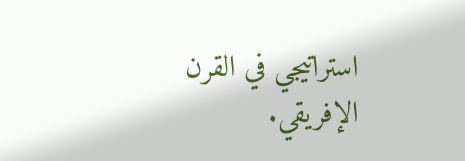استراتيجي في القرن الإفريقي.